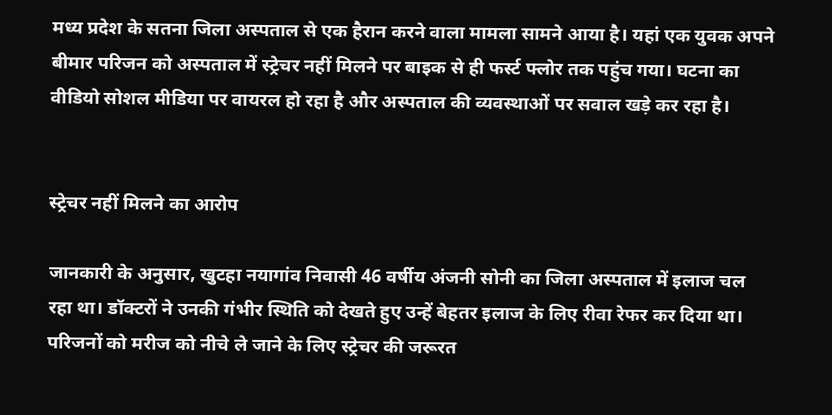मध्य प्रदेश के सतना जिला अस्पताल से एक हैरान करने वाला मामला सामने आया है। यहां एक युवक अपने बीमार परिजन को अस्पताल में स्ट्रेचर नहीं मिलने पर बाइक से ही फर्स्ट फ्लोर तक पहुंच गया। घटना का वीडियो सोशल मीडिया पर वायरल हो रहा है और अस्पताल की व्यवस्थाओं पर सवाल खड़े कर रहा है।


स्ट्रेचर नहीं मिलने का आरोप

जानकारी के अनुसार, खुटहा नयागांव निवासी 46 वर्षीय अंजनी सोनी का जिला अस्पताल में इलाज चल रहा था। डॉक्टरों ने उनकी गंभीर स्थिति को देखते हुए उन्हें बेहतर इलाज के लिए रीवा रेफर कर दिया था। परिजनों को मरीज को नीचे ले जाने के लिए स्ट्रेचर की जरूरत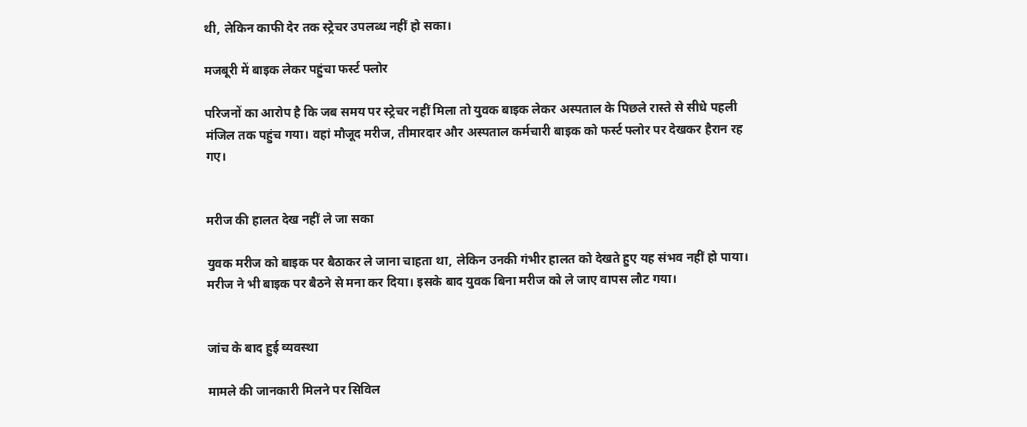थी, लेकिन काफी देर तक स्ट्रेचर उपलब्ध नहीं हो सका।

मजबूरी में बाइक लेकर पहुंचा फर्स्ट फ्लोर

परिजनों का आरोप है कि जब समय पर स्ट्रेचर नहीं मिला तो युवक बाइक लेकर अस्पताल के पिछले रास्ते से सीधे पहली मंजिल तक पहुंच गया। वहां मौजूद मरीज, तीमारदार और अस्पताल कर्मचारी बाइक को फर्स्ट फ्लोर पर देखकर हैरान रह गए।


मरीज की हालत देख नहीं ले जा सका

युवक मरीज को बाइक पर बैठाकर ले जाना चाहता था, लेकिन उनकी गंभीर हालत को देखते हुए यह संभव नहीं हो पाया। मरीज ने भी बाइक पर बैठने से मना कर दिया। इसके बाद युवक बिना मरीज को ले जाए वापस लौट गया।


जांच के बाद हुई व्यवस्था

मामले की जानकारी मिलने पर सिविल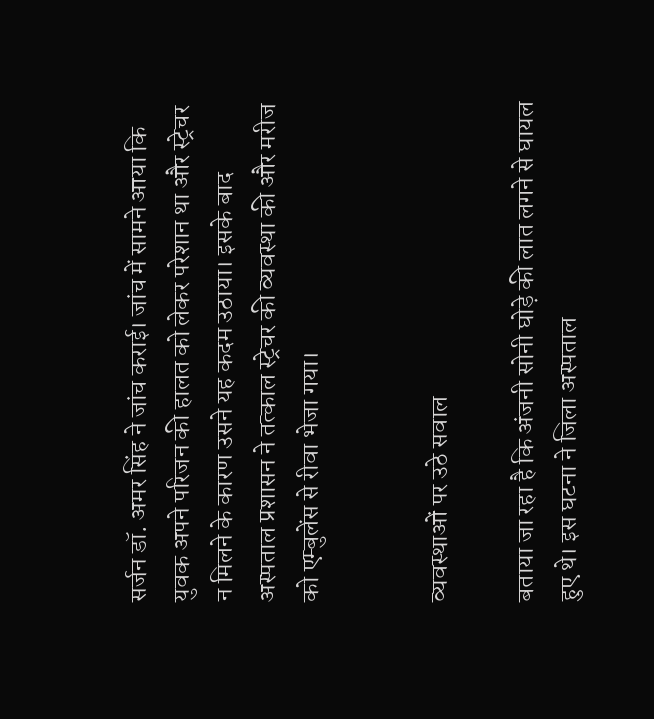सर्जन डॉ. अमर सिंह ने जांच कराई। जांच में सामने आया कि युवक अपने परिजन की हालत को लेकर परेशान था और स्ट्रेचर न मिलने के कारण उसने यह कदम उठाया। इसके बाद अस्पताल प्रशासन ने तत्काल स्ट्रेचर की व्यवस्था की और मरीज को एम्बुलेंस से रीवा भेजा गया।


व्यवस्थाओं पर उठे सवाल

बताया जा रहा है कि अंजनी सोनी घोड़े की लात लगने से घायल हुए थे। इस घटना ने जिला अस्पताल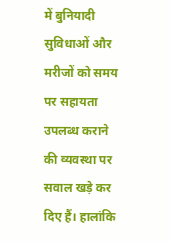में बुनियादी सुविधाओं और मरीजों को समय पर सहायता उपलब्ध कराने की व्यवस्था पर सवाल खड़े कर दिए हैं। हालांकि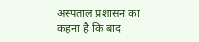अस्पताल प्रशासन का कहना है कि बाद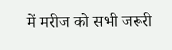में मरीज को सभी जरूरी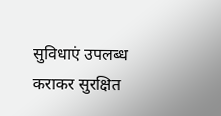सुविधाएं उपलब्ध कराकर सुरक्षित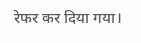रेफर कर दिया गया।